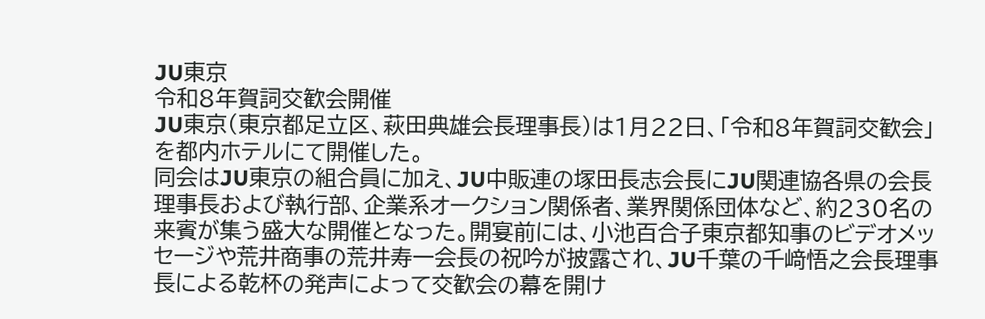JU東京
令和8年賀詞交歓会開催
JU東京(東京都足立区、萩田典雄会長理事長)は1月22日、「令和8年賀詞交歓会」を都内ホテルにて開催した。
同会はJU東京の組合員に加え、JU中販連の塚田長志会長にJU関連協各県の会長理事長および執行部、企業系オークション関係者、業界関係団体など、約230名の来賓が集う盛大な開催となった。開宴前には、小池百合子東京都知事のビデオメッセージや荒井商事の荒井寿一会長の祝吟が披露され、JU千葉の千﨑悟之会長理事長による乾杯の発声によって交歓会の幕を開け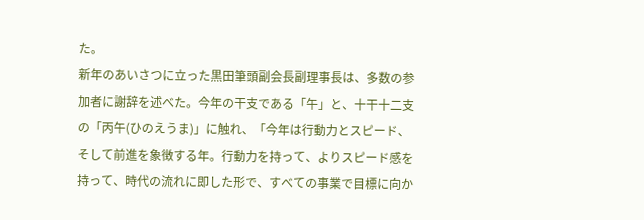た。
新年のあいさつに立った黒田筆頭副会長副理事長は、多数の参加者に謝辞を述べた。今年の干支である「午」と、十干十二支の「丙午(ひのえうま)」に触れ、「今年は行動力とスピード、そして前進を象徴する年。行動力を持って、よりスピード感を持って、時代の流れに即した形で、すべての事業で目標に向か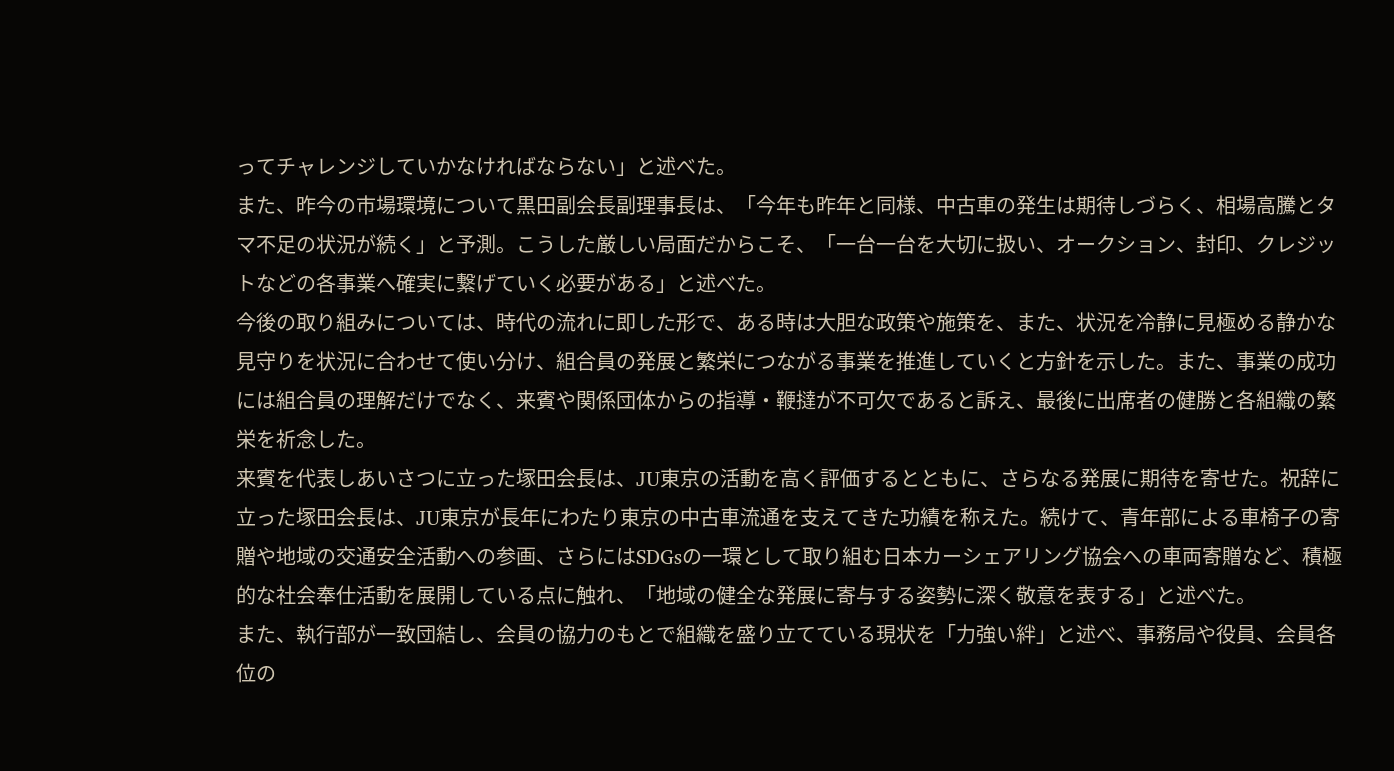ってチャレンジしていかなければならない」と述べた。
また、昨今の市場環境について黒田副会長副理事長は、「今年も昨年と同様、中古車の発生は期待しづらく、相場高騰とタマ不足の状況が続く」と予測。こうした厳しい局面だからこそ、「一台一台を大切に扱い、オークション、封印、クレジットなどの各事業へ確実に繋げていく必要がある」と述べた。
今後の取り組みについては、時代の流れに即した形で、ある時は大胆な政策や施策を、また、状況を冷静に見極める静かな見守りを状況に合わせて使い分け、組合員の発展と繁栄につながる事業を推進していくと方針を示した。また、事業の成功には組合員の理解だけでなく、来賓や関係団体からの指導・鞭撻が不可欠であると訴え、最後に出席者の健勝と各組織の繁栄を祈念した。
来賓を代表しあいさつに立った塚田会長は、JU東京の活動を高く評価するとともに、さらなる発展に期待を寄せた。祝辞に立った塚田会長は、JU東京が長年にわたり東京の中古車流通を支えてきた功績を称えた。続けて、青年部による車椅子の寄贈や地域の交通安全活動への参画、さらにはSDGsの一環として取り組む日本カーシェアリング協会への車両寄贈など、積極的な社会奉仕活動を展開している点に触れ、「地域の健全な発展に寄与する姿勢に深く敬意を表する」と述べた。
また、執行部が一致団結し、会員の協力のもとで組織を盛り立てている現状を「力強い絆」と述べ、事務局や役員、会員各位の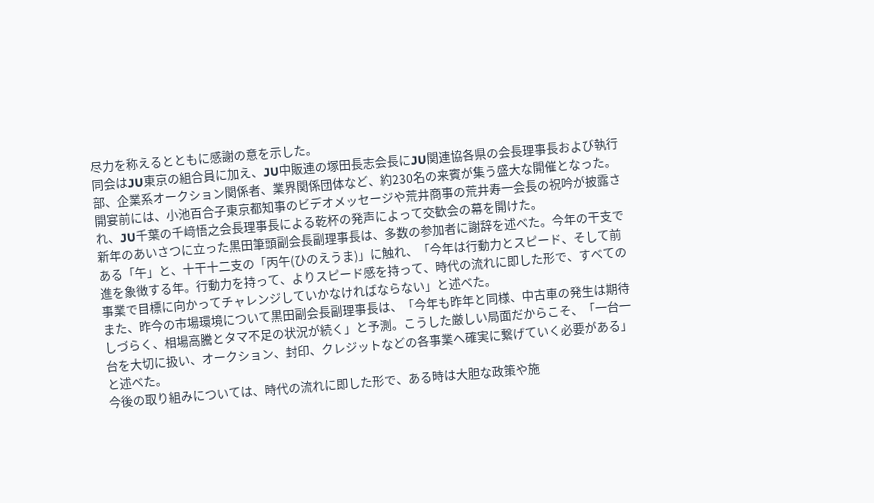尽力を称えるとともに感謝の意を示した。
同会はJU東京の組合員に加え、JU中販連の塚田長志会長にJU関連協各県の会長理事長および執行部、企業系オークション関係者、業界関係団体など、約230名の来賓が集う盛大な開催となった。開宴前には、小池百合子東京都知事のビデオメッセージや荒井商事の荒井寿一会長の祝吟が披露され、JU千葉の千﨑悟之会長理事長による乾杯の発声によって交歓会の幕を開けた。
新年のあいさつに立った黒田筆頭副会長副理事長は、多数の参加者に謝辞を述べた。今年の干支である「午」と、十干十二支の「丙午(ひのえうま)」に触れ、「今年は行動力とスピード、そして前進を象徴する年。行動力を持って、よりスピード感を持って、時代の流れに即した形で、すべての事業で目標に向かってチャレンジしていかなければならない」と述べた。
また、昨今の市場環境について黒田副会長副理事長は、「今年も昨年と同様、中古車の発生は期待しづらく、相場高騰とタマ不足の状況が続く」と予測。こうした厳しい局面だからこそ、「一台一台を大切に扱い、オークション、封印、クレジットなどの各事業へ確実に繋げていく必要がある」と述べた。
今後の取り組みについては、時代の流れに即した形で、ある時は大胆な政策や施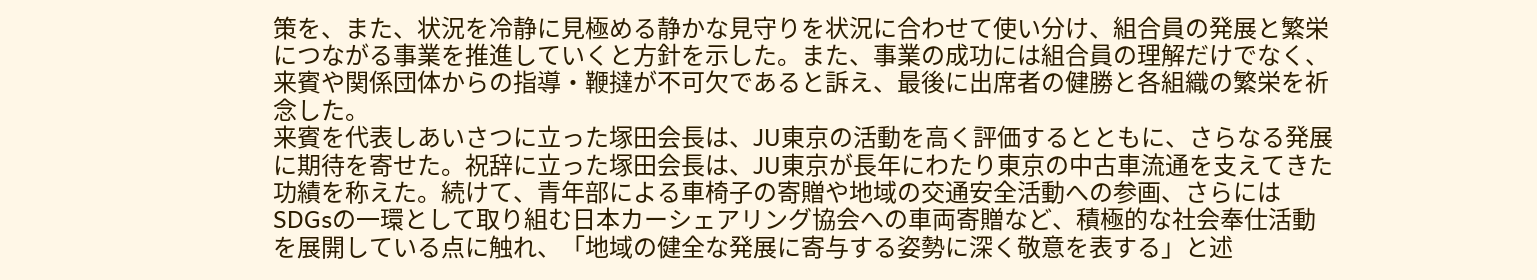策を、また、状況を冷静に見極める静かな見守りを状況に合わせて使い分け、組合員の発展と繁栄につながる事業を推進していくと方針を示した。また、事業の成功には組合員の理解だけでなく、来賓や関係団体からの指導・鞭撻が不可欠であると訴え、最後に出席者の健勝と各組織の繁栄を祈念した。
来賓を代表しあいさつに立った塚田会長は、JU東京の活動を高く評価するとともに、さらなる発展に期待を寄せた。祝辞に立った塚田会長は、JU東京が長年にわたり東京の中古車流通を支えてきた功績を称えた。続けて、青年部による車椅子の寄贈や地域の交通安全活動への参画、さらにはSDGsの一環として取り組む日本カーシェアリング協会への車両寄贈など、積極的な社会奉仕活動を展開している点に触れ、「地域の健全な発展に寄与する姿勢に深く敬意を表する」と述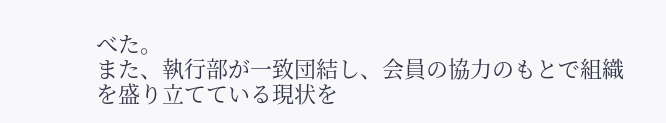べた。
また、執行部が一致団結し、会員の協力のもとで組織を盛り立てている現状を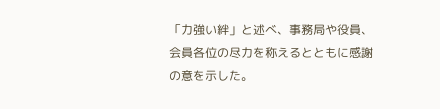「力強い絆」と述べ、事務局や役員、会員各位の尽力を称えるとともに感謝の意を示した。